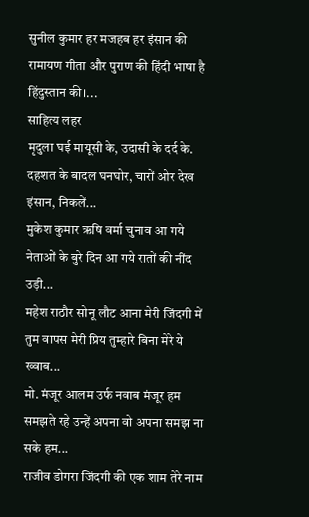सुनील कुमार हर मजहब हर इंसान की रामायण गीता और पुराण की हिंदी भाषा है हिंदुस्तान की।...
साहित्य लहर
मृदुला घई मायूसी के, उदासी के दर्द के. दहशत के बादल घनघोर, चारों ओर देख इंसान, निकलें...
मुकेश कुमार ऋषि वर्मा चुनाव आ गये नेताओं के बुरे दिन आ गये रातों की नींद उड़ी...
महेश राठौर सोनू लौट आना मेरी जिंदगी में तुम वापस मेरी प्रिय तुम्हारे बिना मेरे ये ख्वाब...
मो. मंजूर आलम उर्फ नवाब मंजूर हम समझते रहे उन्हें अपना वो अपना समझ ना सके हम...
राजीव डोगरा जिंदगी की एक शाम तेरे नाम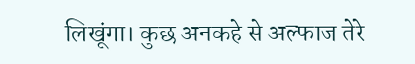लिखूंगा। कुछ अनकहे से अल्फाज तेरे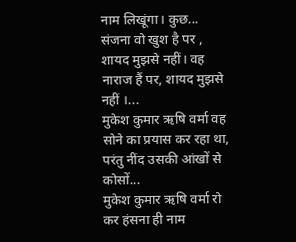नाम लिखूंगा। कुछ...
संजना वो खुश है पर , शायद मुझसे नहीं। वह नाराज हैं पर, शायद मुझसे नहीं ।...
मुकेश कुमार ऋषि वर्मा वह सोने का प्रयास कर रहा था, परंतु नींद उसकी आंखों से कोसों...
मुकेश कुमार ऋषि वर्मा रो कर हंसना ही नाम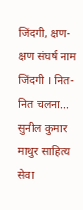जिंदगी, क्षण-क्षण संघर्ष नाम जिंदगी । नित-नित चलना...
सुनील कुमार माथुर साहित्य सेवा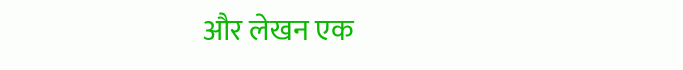और लेखन एक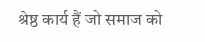श्रेष्ठ कार्य हैं जो समाज को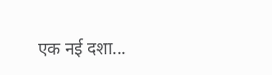एक नई दशा...